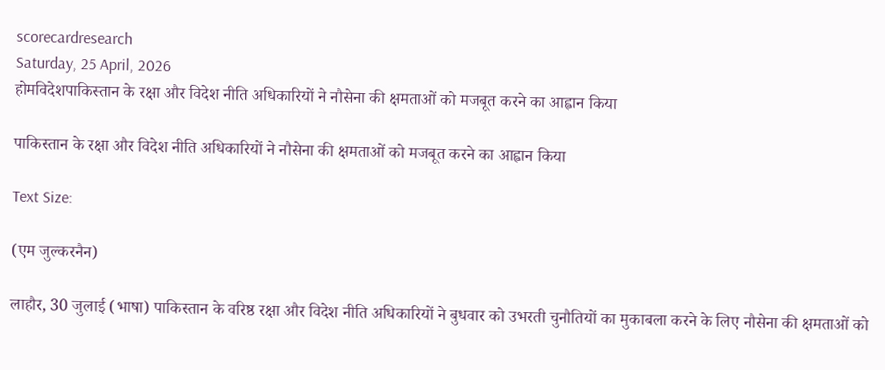scorecardresearch
Saturday, 25 April, 2026
होमविदेशपाकिस्तान के रक्षा और विदेश नीति अधिकारियों ने नौसेना की क्षमताओं को मजबूत करने का आह्वान किया

पाकिस्तान के रक्षा और विदेश नीति अधिकारियों ने नौसेना की क्षमताओं को मजबूत करने का आह्वान किया

Text Size:

(एम जुल्करनैन)

लाहौर, 30 जुलाई (भाषा) पाकिस्तान के वरिष्ठ रक्षा और विदेश नीति अधिकारियों ने बुधवार को उभरती चुनौतियों का मुकाबला करने के लिए नौसेना की क्षमताओं को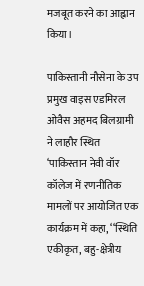मजबूत करने का आह्वान किया।

पाकिस्तानी नौसेना के उप प्रमुख वाइस एडमिरल ओवैस अहमद बिलग्रामी ने लाहौर स्थित ‘पाकिस्तान नेवी वॉर कॉलेज में रणनीतिक मामलों पर आयोजित एक कार्यक्रम में कहा, ‘‘स्थिति एकीकृत, बहु-क्षेत्रीय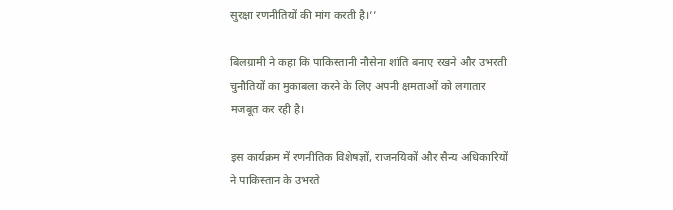सुरक्षा रणनीतियों की मांग करती है।’’

बिलग्रामी ने कहा कि पाकिस्तानी नौसेना शांति बनाए रखने और उभरती चुनौतियों का मुकाबला करने के लिए अपनी क्षमताओं को लगातार मजबूत कर रही है।

इस कार्यक्रम में रणनीतिक विशेषज्ञों, राजनयिकों और सैन्य अधिकारियों ने पाकिस्तान के उभरते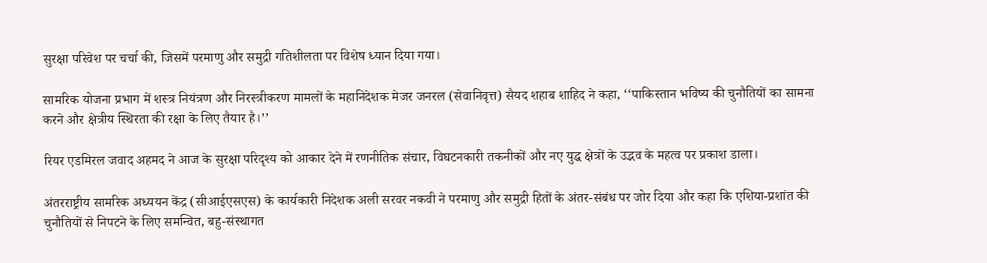सुरक्षा परिवेश पर चर्चा की, जिसमें परमाणु और समुद्री गतिशीलता पर विशेष ध्यान दिया गया।

सामरिक योजना प्रभाग में शस्त्र नियंत्रण और निरस्त्रीकरण मामलों के महानिदेशक मेजर जनरल (सेवानिवृत्त) सैयद शहाब शाहिद ने कहा, ‘‘पाकिस्तान भविष्य की चुनौतियों का सामना करने और क्षेत्रीय स्थिरता की रक्षा के लिए तैयार है।’’

रियर एडमिरल जवाद अहमद ने आज के सुरक्षा परिदृश्य को आकार देने में रणनीतिक संचार, विघटनकारी तकनीकों और नए युद्ध क्षेत्रों के उद्भव के महत्व पर प्रकाश डाला।

अंतरराष्ट्रीय सामरिक अध्ययन केंद्र (सीआईएसएस) के कार्यकारी निदेशक अली सरवर नकवी ने परमाणु और समुद्री हितों के अंतर-संबंध पर जोर दिया और कहा कि एशिया-प्रशांत की चुनौतियों से निपटने के लिए समन्वित, बहु-संस्थागत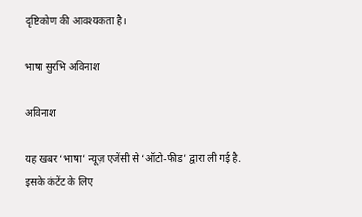दृष्टिकोण की आवश्यकता है।

भाषा सुरभि अविनाश

अविनाश

यह खबर ‘भाषा’ न्यूज़ एजेंसी से ‘ऑटो-फीड’ द्वारा ली गई है. इसके कंटेंट के लिए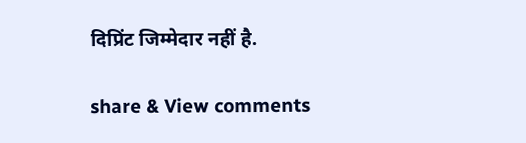दिप्रिंट जिम्मेदार नहीं है.

share & View comments